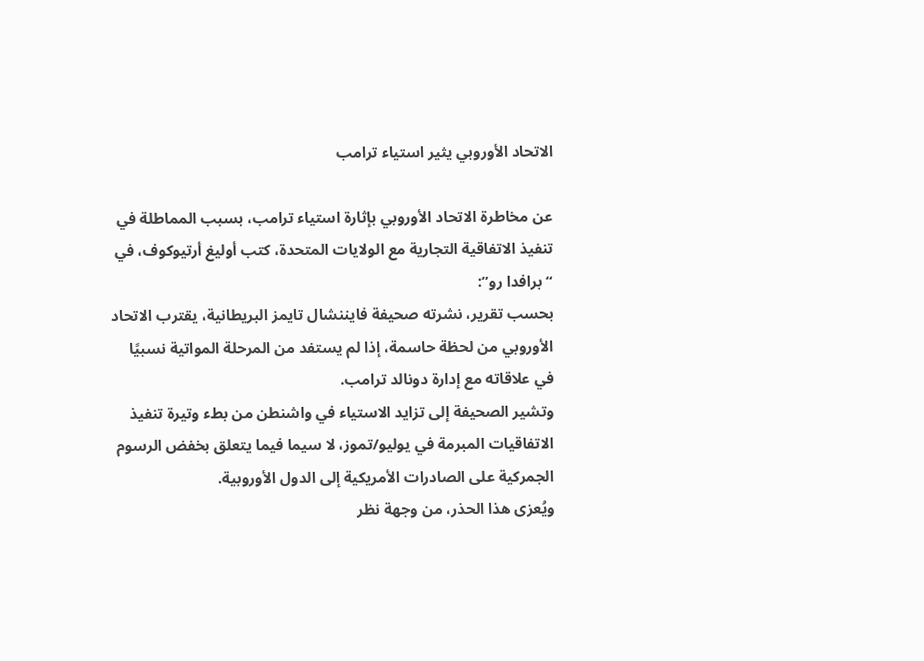الاتحاد الأوروبي يثير استياء ترامب

عن مخاطرة الاتحاد الأوروبي بإثارة استياء ترامب، بسبب المماطلة في تنفيذ الاتفاقية التجارية مع الولايات المتحدة، كتب أوليغ أرتيوكوف، في “برافدا رو”:
بحسب تقرير، نشرته صحيفة فايننشال تايمز البريطانية، يقترب الاتحاد الأوروبي من لحظة حاسمة، إذا لم يستفد من المرحلة المواتية نسبيًا في علاقاته مع إدارة دونالد ترامب.
وتشير الصحيفة إلى تزايد الاستياء في واشنطن من بطء وتيرة تنفيذ الاتفاقيات المبرمة في يوليو/تموز، لا سيما فيما يتعلق بخفض الرسوم الجمركية على الصادرات الأمريكية إلى الدول الأوروبية.
ويُعزى هذا الحذر، من وجهة نظر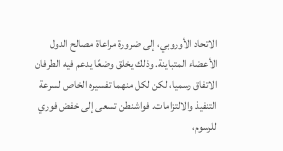الاتحاد الأوروبي، إلى ضرورة مراعاة مصالح الدول الأعضاء المتباينة. وذلك يخلق وضعًا يدعم فيه الطرفان الاتفاق رسميا، لكن لكل منهما تفسيره الخاص لسرعة التنفيذ والالتزامات. فواشنطن تسعى إلى خفض فوري للرسوم،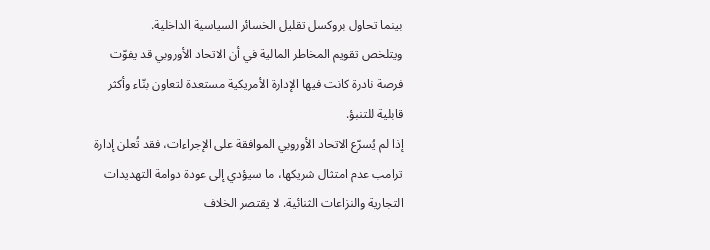بينما تحاول بروكسل تقليل الخسائر السياسية الداخلية.
ويتلخص تقويم المخاطر المالية في أن الاتحاد الأوروبي قد يفوّت فرصة نادرة كانت فيها الإدارة الأمريكية مستعدة لتعاون بنّاء وأكثر قابلية للتنبؤ.
إذا لم يُسرّع الاتحاد الأوروبي الموافقة على الإجراءات، فقد تُعلن إدارة ترامب عدم امتثال شريكها، ما سيؤدي إلى عودة دوامة التهديدات التجارية والنزاعات الثنائية. لا يقتصر الخلاف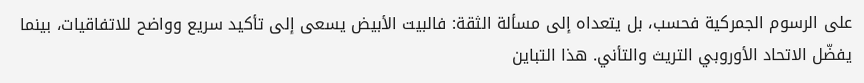على الرسوم الجمركية فحسب، بل يتعداه إلى مسألة الثقة: فالبيت الأبيض يسعى إلى تأكيد سريع وواضح للاتفاقيات، بينما يفضّل الاتحاد الأوروبي التريث والتأني. هذا التباين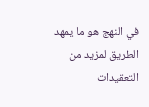في النهج هو ما يمهد الطريق لمزيد من التعقيدات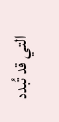التي قد تُبدد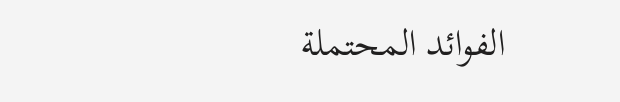الفوائد المحتملة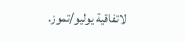لاتفاقية يوليو/تموز.